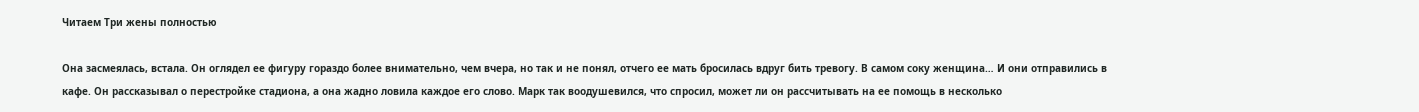Читаем Три жены полностью

Она засмеялась, встала. Он оглядел ее фигуру гораздо более внимательно, чем вчера, но так и не понял, отчего ее мать бросилась вдруг бить тревогу. В самом соку женщина… И они отправились в кафе. Он рассказывал о перестройке стадиона, а она жадно ловила каждое его слово. Марк так воодушевился, что спросил, может ли он рассчитывать на ее помощь в несколько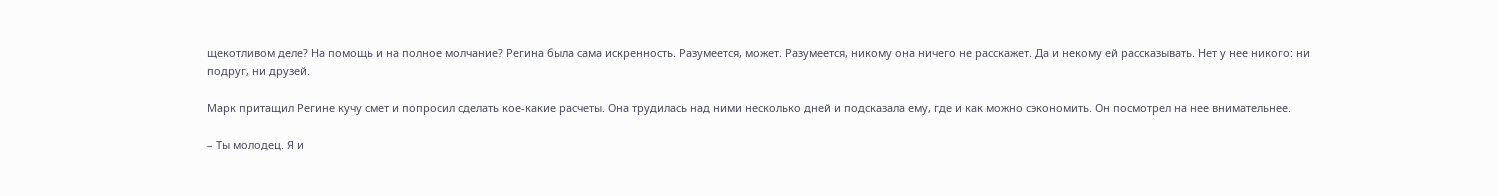щекотливом деле? На помощь и на полное молчание? Регина была сама искренность. Разумеется, может. Разумеется, никому она ничего не расскажет. Да и некому ей рассказывать. Нет у нее никого: ни подруг, ни друзей.

Марк притащил Регине кучу смет и попросил сделать кое-какие расчеты. Она трудилась над ними несколько дней и подсказала ему, где и как можно сэкономить. Он посмотрел на нее внимательнее.

– Ты молодец. Я и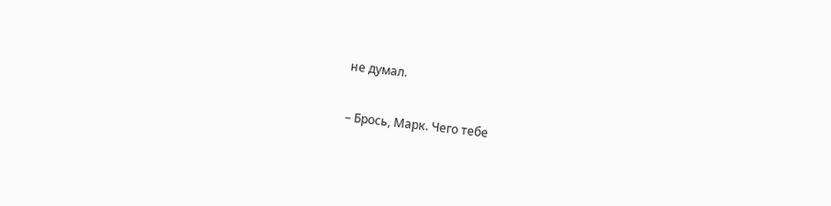не думал.

– Брось, Марк. Чего тебе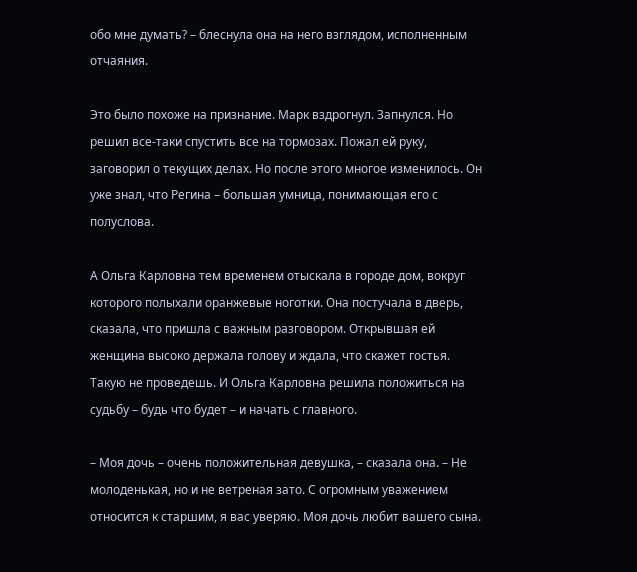обо мне думать? – блеснула она на него взглядом, исполненным отчаяния.

Это было похоже на признание. Марк вздрогнул. Запнулся. Но решил все-таки спустить все на тормозах. Пожал ей руку, заговорил о текущих делах. Но после этого многое изменилось. Он уже знал, что Регина – большая умница, понимающая его с полуслова.

А Ольга Карловна тем временем отыскала в городе дом, вокруг которого полыхали оранжевые ноготки. Она постучала в дверь, сказала, что пришла с важным разговором. Открывшая ей женщина высоко держала голову и ждала, что скажет гостья. Такую не проведешь. И Ольга Карловна решила положиться на судьбу – будь что будет – и начать с главного.

– Моя дочь – очень положительная девушка, – сказала она. – Не молоденькая, но и не ветреная зато. С огромным уважением относится к старшим, я вас уверяю. Моя дочь любит вашего сына.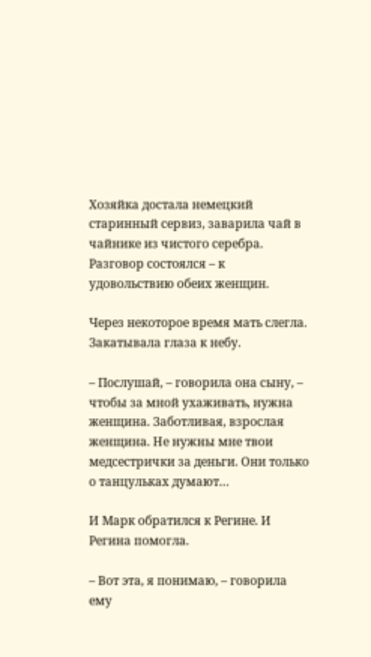Хозяйка достала немецкий старинный сервиз, заварила чай в чайнике из чистого серебра. Разговор состоялся – к удовольствию обеих женщин.

Через некоторое время мать слегла. Закатывала глаза к небу.

– Послушай, – говорила она сыну, – чтобы за мной ухаживать, нужна женщина. Заботливая, взрослая женщина. Не нужны мне твои медсестрички за деньги. Они только о танцульках думают…

И Марк обратился к Регине. И Регина помогла.

– Вот эта, я понимаю, – говорила ему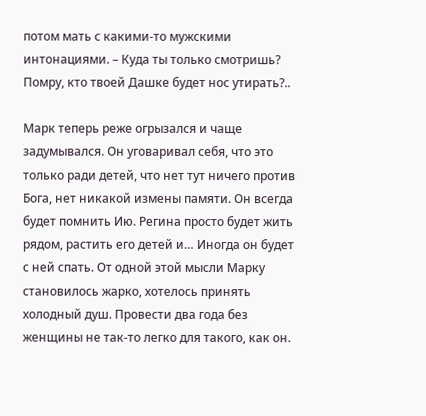потом мать с какими-то мужскими интонациями. – Куда ты только смотришь? Помру, кто твоей Дашке будет нос утирать?..

Марк теперь реже огрызался и чаще задумывался. Он уговаривал себя, что это только ради детей, что нет тут ничего против Бога, нет никакой измены памяти. Он всегда будет помнить Ию. Регина просто будет жить рядом, растить его детей и… Иногда он будет с ней спать. От одной этой мысли Марку становилось жарко, хотелось принять холодный душ. Провести два года без женщины не так-то легко для такого, как он.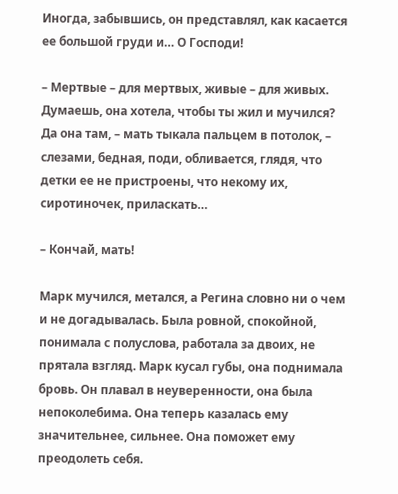Иногда, забывшись, он представлял, как касается ее большой груди и… О Господи!

– Мертвые – для мертвых, живые – для живых. Думаешь, она хотела, чтобы ты жил и мучился? Да она там, – мать тыкала пальцем в потолок, – слезами, бедная, поди, обливается, глядя, что детки ее не пристроены, что некому их, сиротиночек, приласкать…

– Кончай, мать!

Марк мучился, метался, а Регина словно ни о чем и не догадывалась. Была ровной, спокойной, понимала с полуслова, работала за двоих, не прятала взгляд. Марк кусал губы, она поднимала бровь. Он плавал в неуверенности, она была непоколебима. Она теперь казалась ему значительнее, сильнее. Она поможет ему преодолеть себя.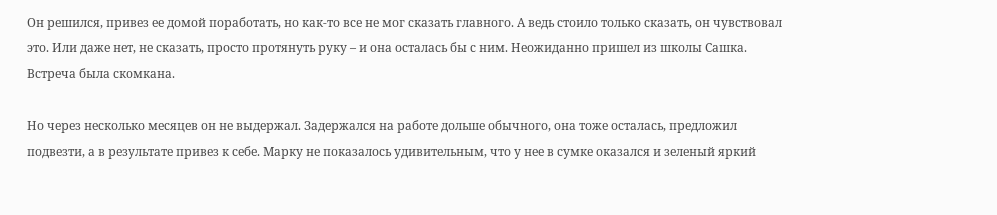Он решился, привез ее домой поработать, но как-то все не мог сказать главного. А ведь стоило только сказать, он чувствовал это. Или даже нет, не сказать, просто протянуть руку – и она осталась бы с ним. Неожиданно пришел из школы Сашка. Встреча была скомкана.

Но через несколько месяцев он не выдержал. Задержался на работе дольше обычного, она тоже осталась, предложил подвезти, а в результате привез к себе. Марку не показалось удивительным, что у нее в сумке оказался и зеленый яркий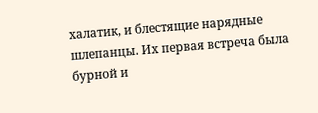халатик, и блестящие нарядные шлепанцы. Их первая встреча была бурной и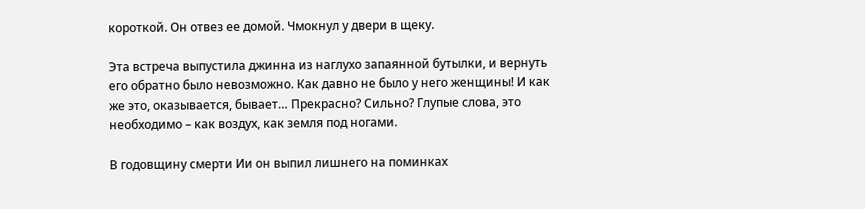короткой. Он отвез ее домой. Чмокнул у двери в щеку.

Эта встреча выпустила джинна из наглухо запаянной бутылки, и вернуть его обратно было невозможно. Как давно не было у него женщины! И как же это, оказывается, бывает… Прекрасно? Сильно? Глупые слова, это необходимо – как воздух, как земля под ногами.

В годовщину смерти Ии он выпил лишнего на поминках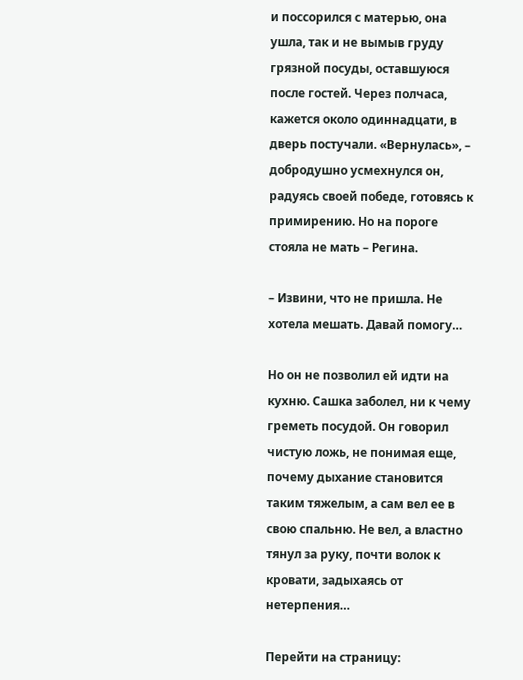и поссорился с матерью, она ушла, так и не вымыв груду грязной посуды, оставшуюся после гостей. Через полчаса, кажется около одиннадцати, в дверь постучали. «Вернулась», – добродушно усмехнулся он, радуясь своей победе, готовясь к примирению. Но на пороге стояла не мать – Регина.

– Извини, что не пришла. Не хотела мешать. Давай помогу…

Но он не позволил ей идти на кухню. Сашка заболел, ни к чему греметь посудой. Он говорил чистую ложь, не понимая еще, почему дыхание становится таким тяжелым, а сам вел ее в свою спальню. Не вел, а властно тянул за руку, почти волок к кровати, задыхаясь от нетерпения…

Перейти на страницу: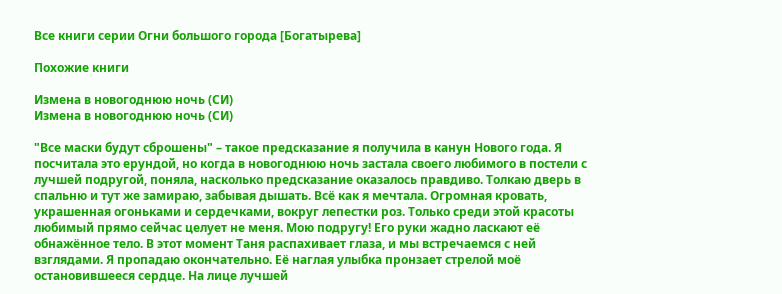Все книги серии Огни большого города [Богатырева]

Похожие книги

Измена в новогоднюю ночь (СИ)
Измена в новогоднюю ночь (СИ)

"Все маски будут сброшены" – такое предсказание я получила в канун Нового года. Я посчитала это ерундой, но когда в новогоднюю ночь застала своего любимого в постели с лучшей подругой, поняла, насколько предсказание оказалось правдиво. Толкаю дверь в спальню и тут же замираю, забывая дышать. Всё как я мечтала. Огромная кровать, украшенная огоньками и сердечками, вокруг лепестки роз. Только среди этой красоты любимый прямо сейчас целует не меня. Мою подругу! Его руки жадно ласкают её обнажённое тело. В этот момент Таня распахивает глаза, и мы встречаемся с ней взглядами. Я пропадаю окончательно. Её наглая улыбка пронзает стрелой моё остановившееся сердце. На лице лучшей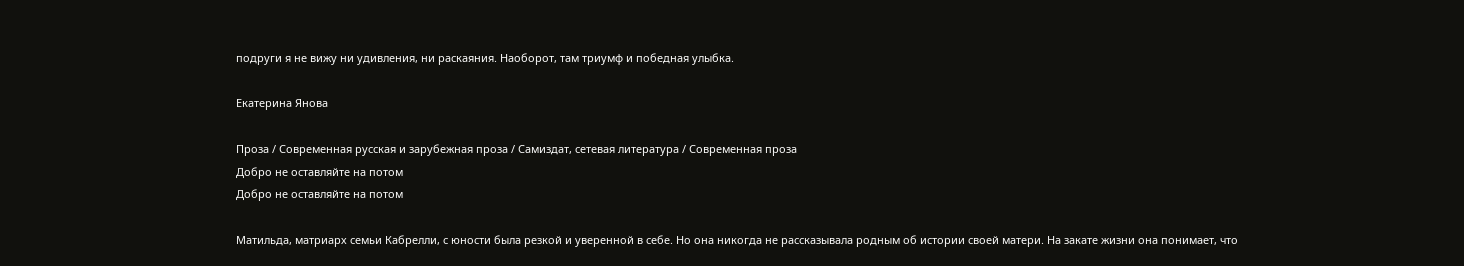подруги я не вижу ни удивления, ни раскаяния. Наоборот, там триумф и победная улыбка.

Екатерина Янова

Проза / Современная русская и зарубежная проза / Самиздат, сетевая литература / Современная проза
Добро не оставляйте на потом
Добро не оставляйте на потом

Матильда, матриарх семьи Кабрелли, с юности была резкой и уверенной в себе. Но она никогда не рассказывала родным об истории своей матери. На закате жизни она понимает, что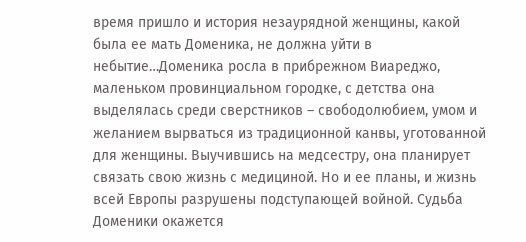время пришло и история незаурядной женщины, какой была ее мать Доменика, не должна уйти в небытие…Доменика росла в прибрежном Виареджо, маленьком провинциальном городке, с детства она выделялась среди сверстников – свободолюбием, умом и желанием вырваться из традиционной канвы, уготованной для женщины. Выучившись на медсестру, она планирует связать свою жизнь с медициной. Но и ее планы, и жизнь всей Европы разрушены подступающей войной. Судьба Доменики окажется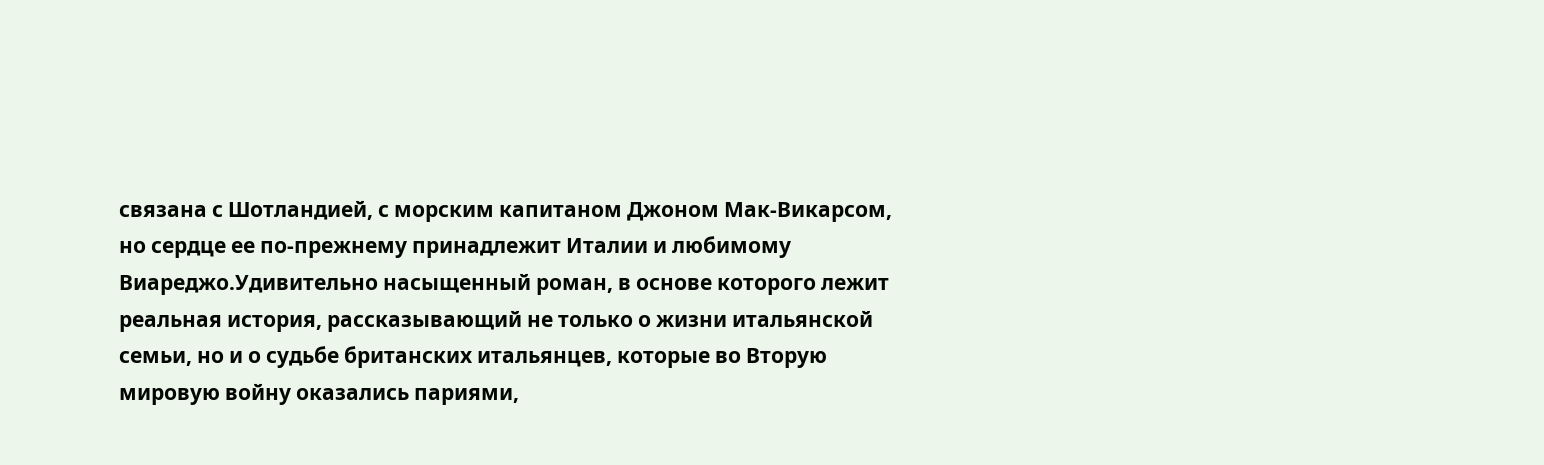связана с Шотландией, с морским капитаном Джоном Мак-Викарсом, но сердце ее по-прежнему принадлежит Италии и любимому Виареджо.Удивительно насыщенный роман, в основе которого лежит реальная история, рассказывающий не только о жизни итальянской семьи, но и о судьбе британских итальянцев, которые во Вторую мировую войну оказались париями,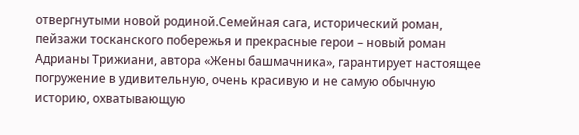отвергнутыми новой родиной.Семейная сага, исторический роман, пейзажи тосканского побережья и прекрасные герои – новый роман Адрианы Трижиани, автора «Жены башмачника», гарантирует настоящее погружение в удивительную, очень красивую и не самую обычную историю, охватывающую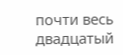почти весь двадцатый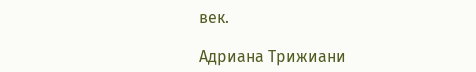век.

Адриана Трижиани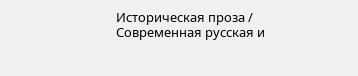Историческая проза / Современная русская и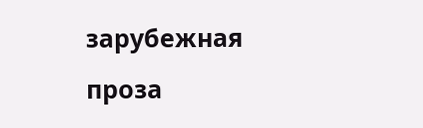зарубежная проза